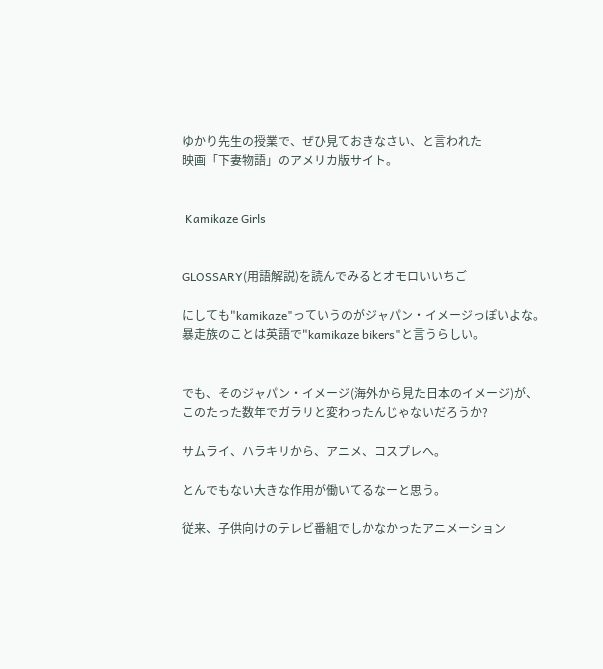ゆかり先生の授業で、ぜひ見ておきなさい、と言われた
映画「下妻物語」のアメリカ版サイト。


 Kamikaze Girls


GLOSSARY(用語解説)を読んでみるとオモロいいちご

にしても"kamikaze"っていうのがジャパン・イメージっぽいよな。
暴走族のことは英語で"kamikaze bikers"と言うらしい。


でも、そのジャパン・イメージ(海外から見た日本のイメージ)が、
このたった数年でガラリと変わったんじゃないだろうか?

サムライ、ハラキリから、アニメ、コスプレへ。

とんでもない大きな作用が働いてるなーと思う。

従来、子供向けのテレビ番組でしかなかったアニメーション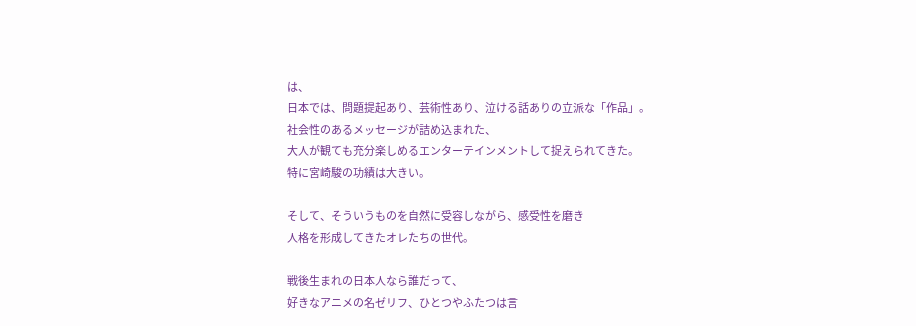は、
日本では、問題提起あり、芸術性あり、泣ける話ありの立派な「作品」。
社会性のあるメッセージが詰め込まれた、
大人が観ても充分楽しめるエンターテインメントして捉えられてきた。
特に宮崎駿の功績は大きい。

そして、そういうものを自然に受容しながら、感受性を磨き
人格を形成してきたオレたちの世代。

戦後生まれの日本人なら誰だって、
好きなアニメの名ゼリフ、ひとつやふたつは言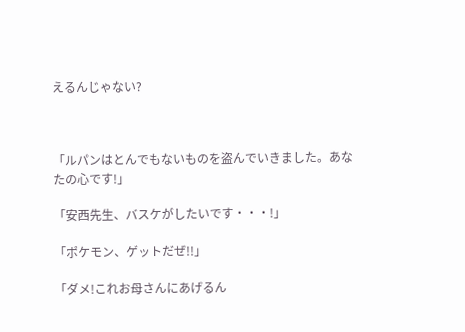えるんじゃない?



「ルパンはとんでもないものを盗んでいきました。あなたの心です!」

「安西先生、バスケがしたいです・・・!」

「ポケモン、ゲットだぜ!!」

「ダメ!これお母さんにあげるん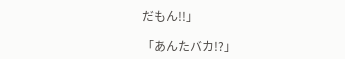だもん!!」

「あんたバカ!?」